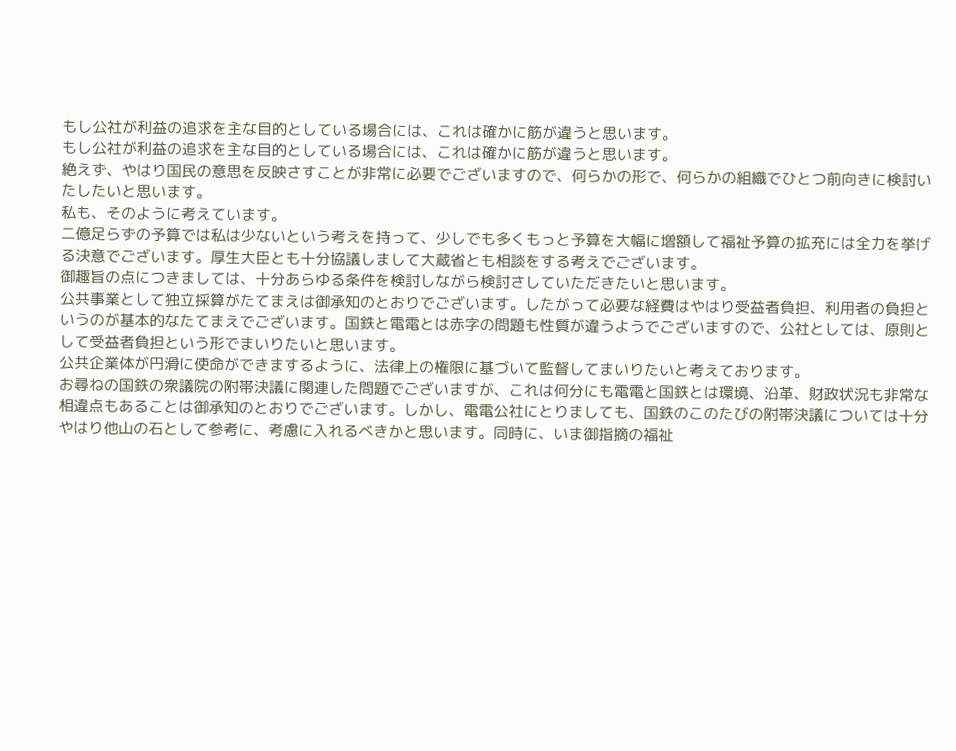もし公社が利益の追求を主な目的としている場合には、これは確かに筋が違うと思います。
もし公社が利益の追求を主な目的としている場合には、これは確かに筋が違うと思います。
絶えず、やはり国民の意思を反映さすことが非常に必要でございますので、何らかの形で、何らかの組織でひとつ前向きに検討いたしたいと思います。
私も、そのように考えています。
二億足らずの予算では私は少ないという考えを持って、少しでも多くもっと予算を大幅に増額して福祉予算の拡充には全力を挙げる決意でございます。厚生大臣とも十分協議しまして大蔵省とも相談をする考えでございます。
御趣旨の点につきましては、十分あらゆる条件を検討しながら検討さしていただきたいと思います。
公共事業として独立採算がたてまえは御承知のとおりでございます。したがって必要な経費はやはり受益者負担、利用者の負担というのが基本的なたてまえでございます。国鉄と電電とは赤字の問題も性質が違うようでございますので、公社としては、原則として受益者負担という形でまいりたいと思います。
公共企業体が円滑に使命ができまするように、法律上の権限に基づいて監督してまいりたいと考えております。
お尋ねの国鉄の衆議院の附帯決議に関連した問題でございますが、これは何分にも電電と国鉄とは環境、沿革、財政状況も非常な相違点もあることは御承知のとおりでございます。しかし、電電公社にとりましても、国鉄のこのたびの附帯決議については十分やはり他山の石として参考に、考慮に入れるべきかと思います。同時に、いま御指摘の福祉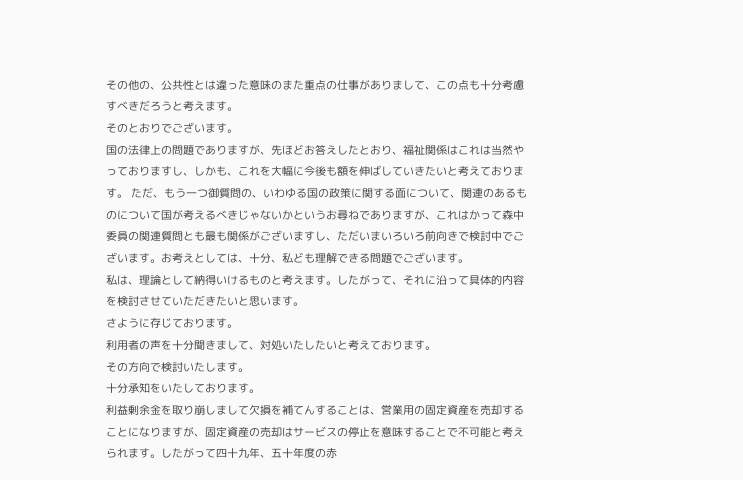その他の、公共性とは違った意味のまた重点の仕事がありまして、この点も十分考慮すべきだろうと考えます。
そのとおりでございます。
国の法律上の問題でありますが、先ほどお答えしたとおり、福祉関係はこれは当然やっておりますし、しかも、これを大幅に今後も額を伸ばしていきたいと考えております。 ただ、もう一つ御質問の、いわゆる国の政策に関する面について、関連のあるものについて国が考えるべきじゃないかというお尋ねでありますが、これはかって森中委員の関連質問とも最も関係がございますし、ただいまいろいろ前向きで検討中でございます。お考えとしては、十分、私ども理解できる問題でございます。
私は、理論として納得いけるものと考えます。したがって、それに沿って具体的内容を検討させていただきたいと思います。
さように存じております。
利用者の声を十分聞きまして、対処いたしたいと考えております。
その方向で検討いたします。
十分承知をいたしております。
利益剰余金を取り崩しまして欠損を補てんすることは、営業用の固定資産を売却することになりますが、固定資産の売却はサービスの停止を意味することで不可能と考えられます。したがって四十九年、五十年度の赤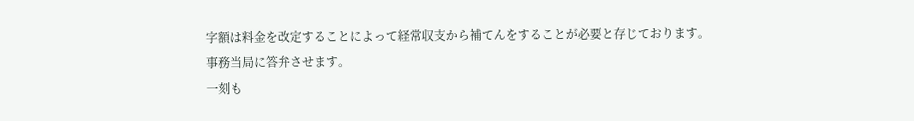字額は料金を改定することによって経常収支から補てんをすることが必要と存じております。
事務当局に答弁させます。
一刻も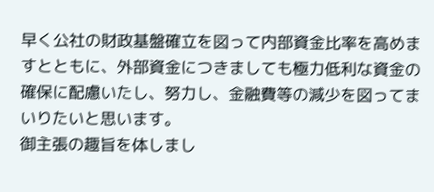早く公社の財政基盤確立を図って内部資金比率を高めますとともに、外部資金につきましても極力低利な資金の確保に配慮いたし、努力し、金融費等の減少を図ってまいりたいと思います。
御主張の趣旨を体しまし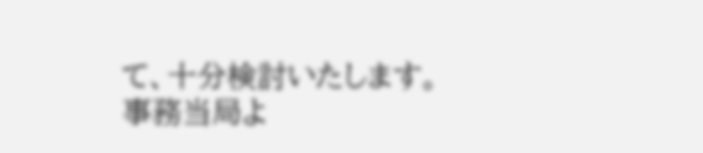て、十分検討いたします。
事務当局よ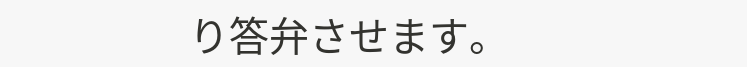り答弁させます。